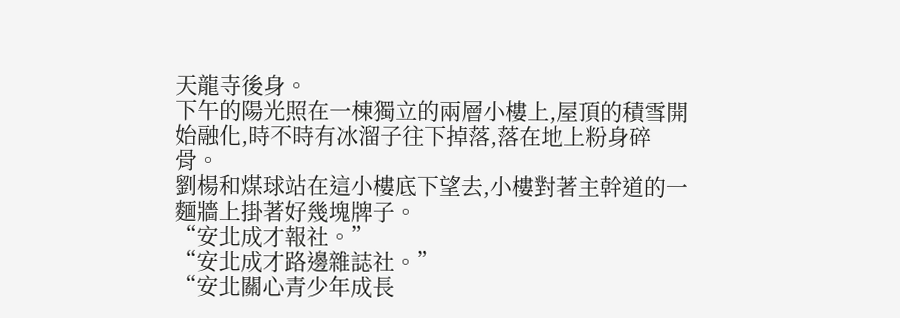天龍寺後身。
下午的陽光照在一棟獨立的兩層小樓上,屋頂的積雪開始融化,時不時有冰溜子往下掉落,落在地上粉身碎骨。
劉楊和煤球站在這小樓底下望去,小樓對著主幹道的一麵牆上掛著好幾塊牌子。
“安北成才報社。”
“安北成才路邊雜誌社。”
“安北關心青少年成長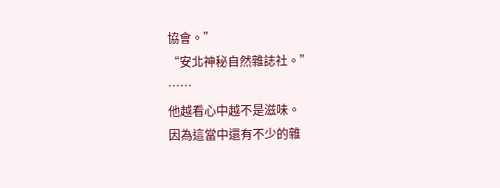協會。”
“安北神秘自然雜誌社。”
……
他越看心中越不是滋味。
因為這當中還有不少的雜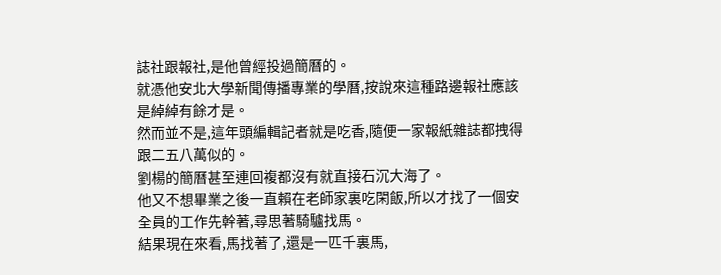誌社跟報社,是他曾經投過簡曆的。
就憑他安北大學新聞傳播專業的學曆,按說來這種路邊報社應該是綽綽有餘才是。
然而並不是,這年頭編輯記者就是吃香,隨便一家報紙雜誌都拽得跟二五八萬似的。
劉楊的簡曆甚至連回複都沒有就直接石沉大海了。
他又不想畢業之後一直賴在老師家裏吃閑飯,所以才找了一個安全員的工作先幹著,尋思著騎驢找馬。
結果現在來看,馬找著了,還是一匹千裏馬,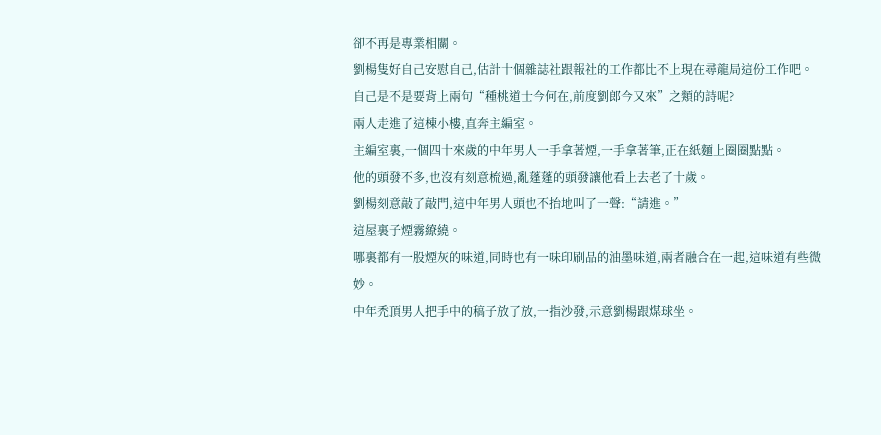卻不再是專業相關。
劉楊隻好自己安慰自己,估計十個雜誌社跟報社的工作都比不上現在尋龍局這份工作吧。
自己是不是要背上兩句“種桃道士今何在,前度劉郎今又來”之類的詩呢?
兩人走進了這棟小樓,直奔主編室。
主編室裏,一個四十來歲的中年男人一手拿著煙,一手拿著筆,正在紙麵上圈圈點點。
他的頭發不多,也沒有刻意梳過,亂蓬蓬的頭發讓他看上去老了十歲。
劉楊刻意敲了敲門,這中年男人頭也不抬地叫了一聲:“請進。”
這屋裏子煙霧繚繞。
哪裏都有一股煙灰的味道,同時也有一味印刷品的油墨味道,兩者融合在一起,這味道有些微妙。
中年禿頂男人把手中的稿子放了放,一指沙發,示意劉楊跟煤球坐。